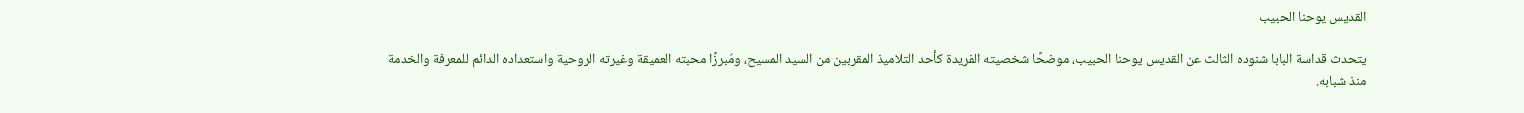القديس يوحنا الحبيب

يتحدث قداسة البابا شنوده الثالث عن القديس يوحنا الحبيب، موضحًا شخصيته الفريدة كأحد التلاميذ المقربين من السيد المسيح، ومُبرزًا محبته العميقة وغيرته الروحية واستعداده الدائم للمعرفة والخدمة منذ شبابه.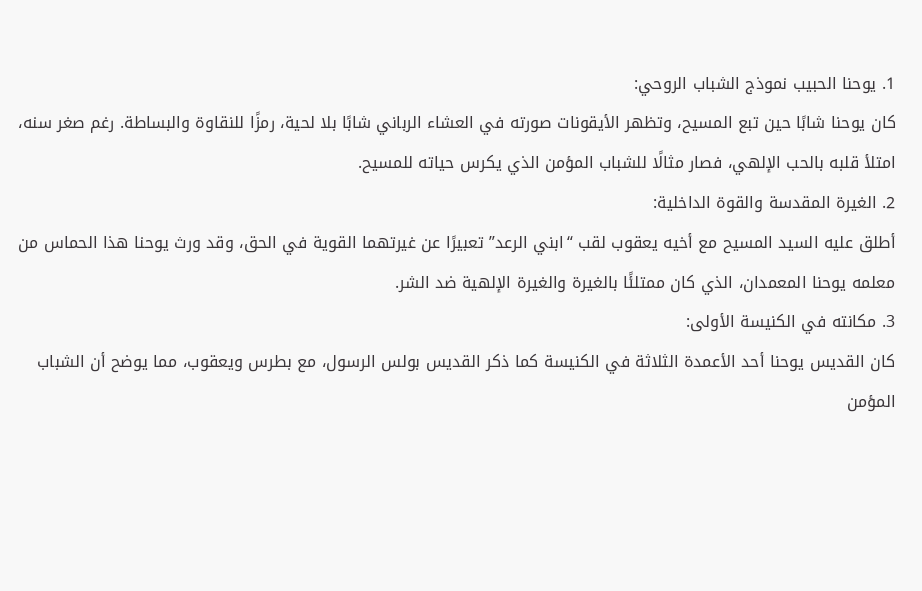1. يوحنا الحبيب نموذج الشباب الروحي:
كان يوحنا شابًا حين تبع المسيح، وتظهر الأيقونات صورته في العشاء الرباني شابًا بلا لحية، رمزًا للنقاوة والبساطة. رغم صغر سنه، امتلأ قلبه بالحب الإلهي، فصار مثالًا للشباب المؤمن الذي يكرس حياته للمسيح.
2. الغيرة المقدسة والقوة الداخلية:
أطلق عليه السيد المسيح مع أخيه يعقوب لقب “ابني الرعد” تعبيرًا عن غيرتهما القوية في الحق، وقد ورث يوحنا هذا الحماس من معلمه يوحنا المعمدان، الذي كان ممتلئًا بالغيرة والغيرة الإلهية ضد الشر.
3. مكانته في الكنيسة الأولى:
كان القديس يوحنا أحد الأعمدة الثلاثة في الكنيسة كما ذكر القديس بولس الرسول، مع بطرس ويعقوب، مما يوضح أن الشباب المؤمن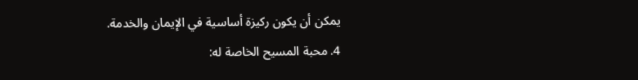يمكن أن يكون ركيزة أساسية في الإيمان والخدمة.
4. محبة المسيح الخاصة له: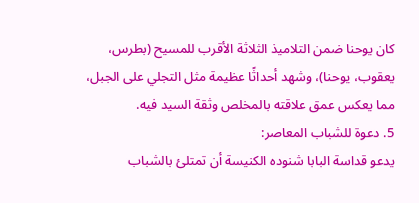كان يوحنا ضمن التلاميذ الثلاثة الأقرب للمسيح (بطرس، يعقوب، يوحنا)، وشهد أحداثًا عظيمة مثل التجلي على الجبل، مما يعكس عمق علاقته بالمخلص وثقة السيد فيه.
5. دعوة للشباب المعاصر:
يدعو قداسة البابا شنوده الكنيسة أن تمتلئ بالشباب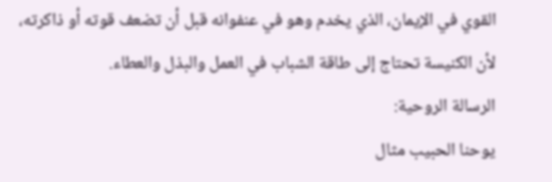القوي في الإيمان، الذي يخدم وهو في عنفوانه قبل أن تضعف قوته أو ذاكرته، لأن الكنيسة تحتاج إلى طاقة الشباب في العمل والبذل والعطاء.
الرسالة الروحية:
يوحنا الحبيب مثال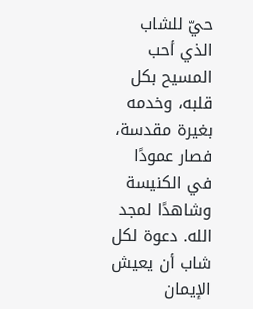حيّ للشاب الذي أحب المسيح بكل قلبه، وخدمه بغيرة مقدسة، فصار عمودًا في الكنيسة وشاهدًا لمجد الله. دعوة لكل شاب أن يعيش الإيمان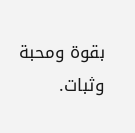بقوة ومحبة وثبات.